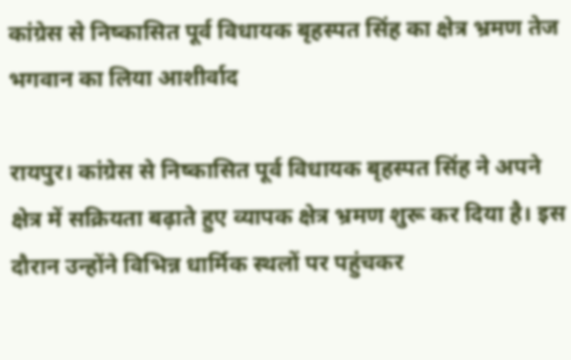कांग्रेस से निष्कासित पूर्व विधायक बृहस्पत सिंह का क्षेत्र भ्रमण तेज भगवान का लिया आशीर्वाद

रायपुर। कांग्रेस से निष्कासित पूर्व विधायक बृहस्पत सिंह ने अपने क्षेत्र में सक्रियता बढ़ाते हुए व्यापक क्षेत्र भ्रमण शुरू कर दिया है। इस दौरान उन्होंने विभिन्न धार्मिक स्थलों पर पहुंचकर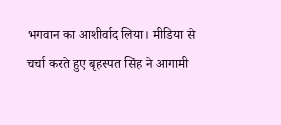भगवान का आशीर्वाद लिया। मीडिया से चर्चा करते हुए बृहस्पत सिंह ने आगामी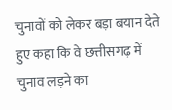चुनावों को लेकर बड़ा बयान देते हुए कहा कि वे छत्तीसगढ़ में चुनाव लड़ने का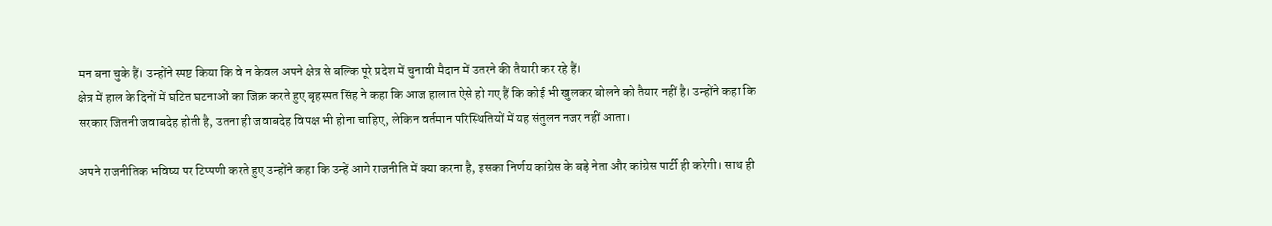मन बना चुके हैं। उन्होंने स्पष्ट किया कि वे न केवल अपने क्षेत्र से बल्कि पूरे प्रदेश में चुनावी मैदान में उतरने की तैयारी कर रहे हैं।
क्षेत्र में हाल के दिनों में घटित घटनाओं का जिक्र करते हुए बृहस्पत सिंह ने कहा कि आज हालात ऐसे हो गए हैं कि कोई भी खुलकर बोलने को तैयार नहीं है। उन्होंने कहा कि सरकार जितनी जवाबदेह होती है, उतना ही जवाबदेह विपक्ष भी होना चाहिए, लेकिन वर्तमान परिस्थितियों में यह संतुलन नजर नहीं आता।

अपने राजनीतिक भविष्य पर टिप्पणी करते हुए उन्होंने कहा कि उन्हें आगे राजनीति में क्या करना है, इसका निर्णय कांग्रेस के बड़े नेता और कांग्रेस पार्टी ही करेगी। साथ ही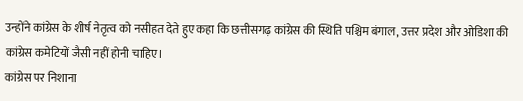उन्होंने कांग्रेस के शीर्ष नेतृत्व को नसीहत देते हुए कहा कि छत्तीसगढ़ कांग्रेस की स्थिति पश्चिम बंगाल, उत्तर प्रदेश और ओडिशा की कांग्रेस कमेटियों जैसी नहीं होनी चाहिए।
कांग्रेस पर निशाना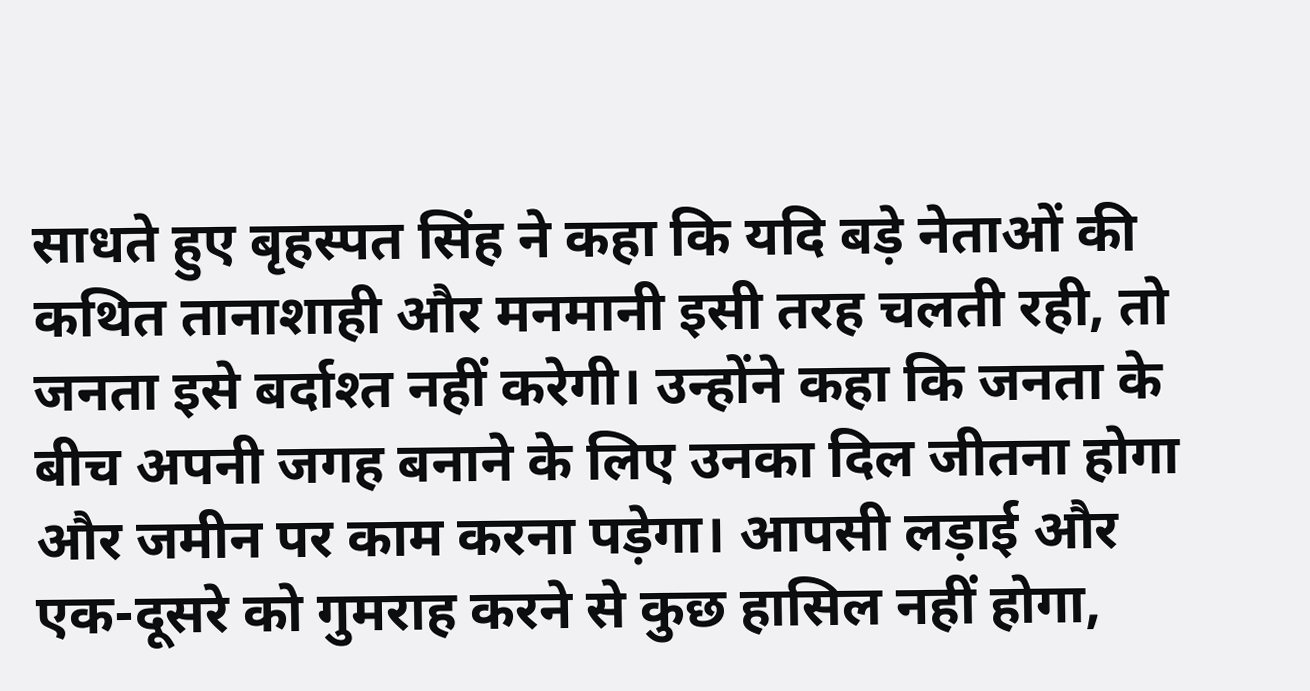साधते हुए बृहस्पत सिंह ने कहा कि यदि बड़े नेताओं की कथित तानाशाही और मनमानी इसी तरह चलती रही, तो जनता इसे बर्दाश्त नहीं करेगी। उन्होंने कहा कि जनता के बीच अपनी जगह बनाने के लिए उनका दिल जीतना होगा और जमीन पर काम करना पड़ेगा। आपसी लड़ाई और एक-दूसरे को गुमराह करने से कुछ हासिल नहीं होगा,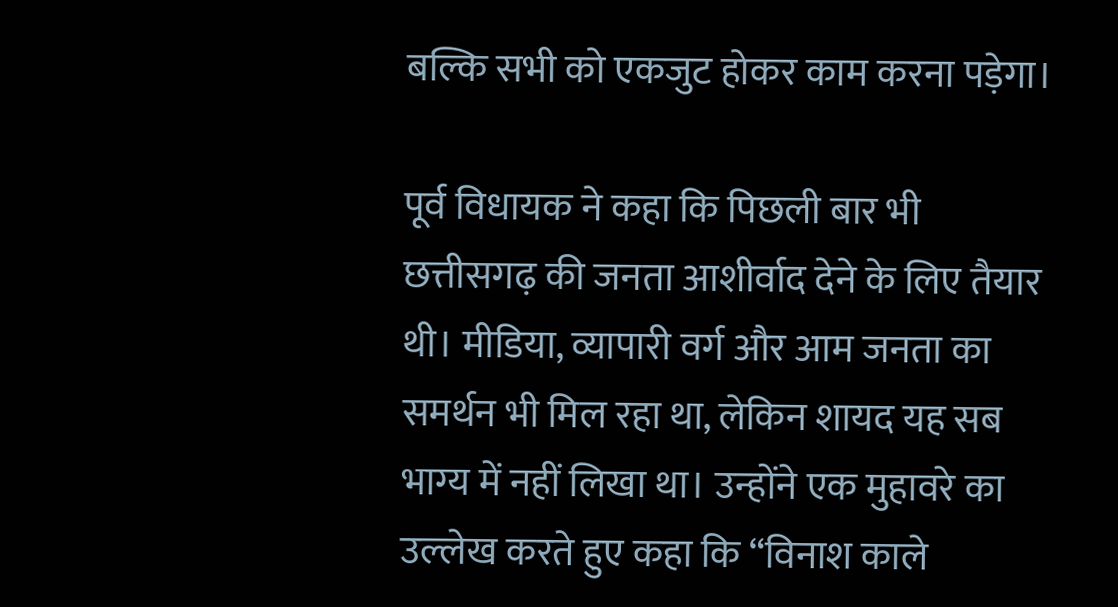बल्कि सभी को एकजुट होकर काम करना पड़ेगा।

पूर्व विधायक ने कहा कि पिछली बार भी छत्तीसगढ़ की जनता आशीर्वाद देने के लिए तैयार थी। मीडिया, व्यापारी वर्ग और आम जनता का समर्थन भी मिल रहा था, लेकिन शायद यह सब भाग्य में नहीं लिखा था। उन्होंने एक मुहावरे का उल्लेख करते हुए कहा कि “विनाश काले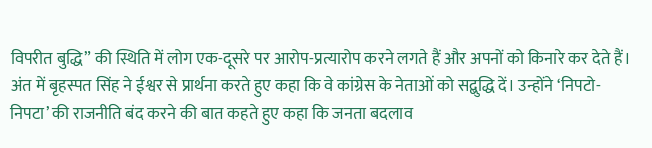विपरीत बुद्धि” की स्थिति में लोग एक-दूसरे पर आरोप-प्रत्यारोप करने लगते हैं और अपनों को किनारे कर देते हैं।
अंत में बृहस्पत सिंह ने ईश्वर से प्रार्थना करते हुए कहा कि वे कांग्रेस के नेताओं को सद्बुद्धि दें। उन्होंने ‘निपटो-निपटा’ की राजनीति बंद करने की बात कहते हुए कहा कि जनता बदलाव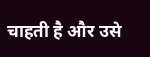चाहती है और उसे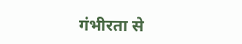गंभीरता से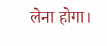लेना होगा।